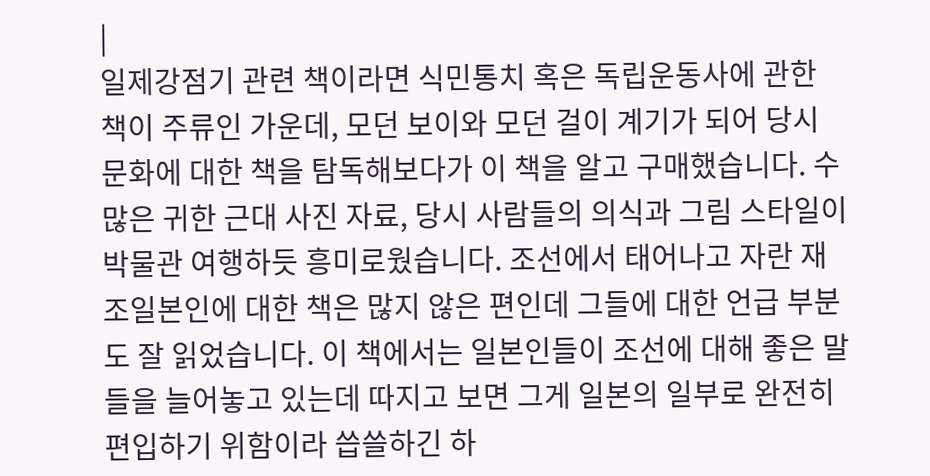|
일제강점기 관련 책이라면 식민통치 혹은 독립운동사에 관한 책이 주류인 가운데, 모던 보이와 모던 걸이 계기가 되어 당시 문화에 대한 책을 탐독해보다가 이 책을 알고 구매했습니다. 수많은 귀한 근대 사진 자료, 당시 사람들의 의식과 그림 스타일이 박물관 여행하듯 흥미로웠습니다. 조선에서 태어나고 자란 재조일본인에 대한 책은 많지 않은 편인데 그들에 대한 언급 부분도 잘 읽었습니다. 이 책에서는 일본인들이 조선에 대해 좋은 말들을 늘어놓고 있는데 따지고 보면 그게 일본의 일부로 완전히 편입하기 위함이라 씁쓸하긴 하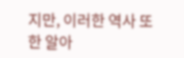지만, 이러한 역사 또한 알아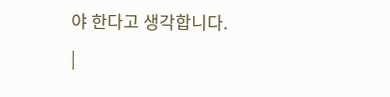야 한다고 생각합니다.
|